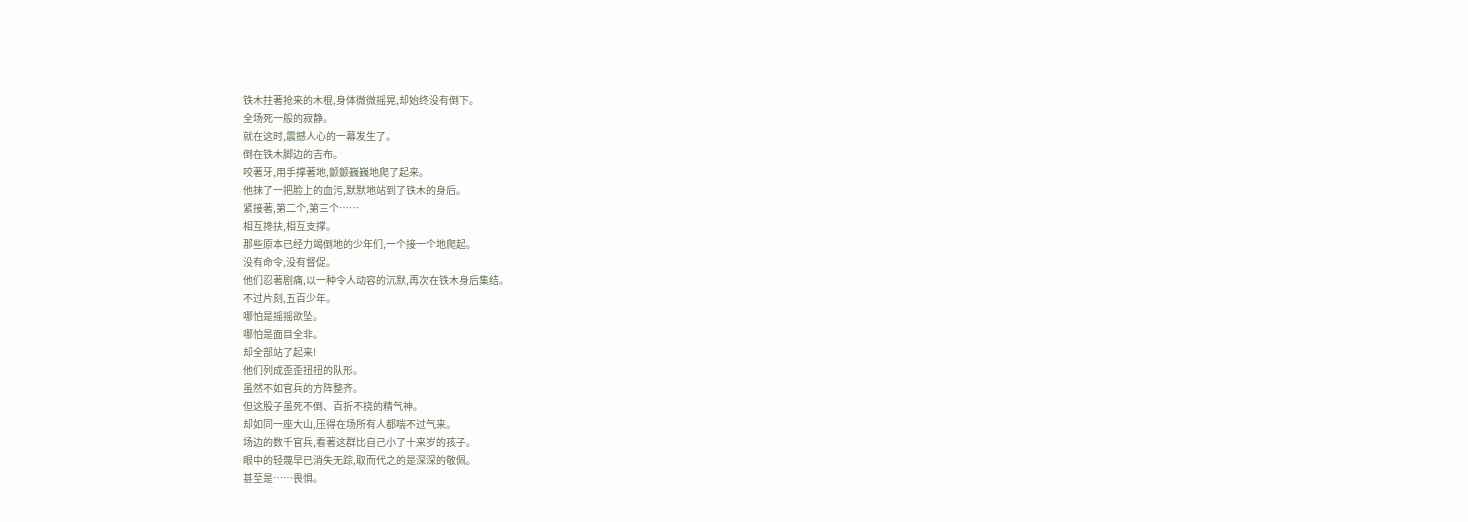铁木拄著抢来的木棍,身体微微摇晃,却始终没有倒下。
全场死一般的寂静。
就在这时,震撼人心的一幕发生了。
倒在铁木脚边的吉布。
咬著牙,用手撑著地,颤颤巍巍地爬了起来。
他抹了一把脸上的血污,默默地站到了铁木的身后。
紧接著,第二个,第三个……
相互搀扶,相互支撑。
那些原本已经力竭倒地的少年们,一个接一个地爬起。
没有命令,没有督促。
他们忍著剧痛,以一种令人动容的沉默,再次在铁木身后集结。
不过片刻,五百少年。
哪怕是摇摇欲坠。
哪怕是面目全非。
却全部站了起来!
他们列成歪歪扭扭的队形。
虽然不如官兵的方阵整齐。
但这股子虽死不倒、百折不挠的精气神。
却如同一座大山,压得在场所有人都喘不过气来。
场边的数千官兵,看著这群比自己小了十来岁的孩子。
眼中的轻蔑早已消失无踪,取而代之的是深深的敬佩。
甚至是……畏惧。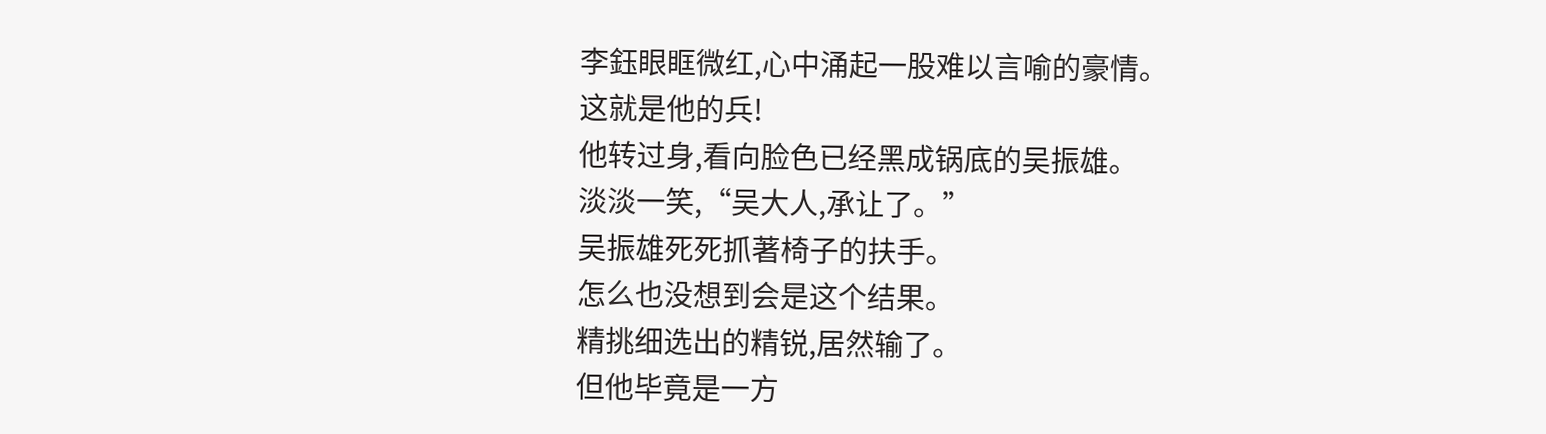李鈺眼眶微红,心中涌起一股难以言喻的豪情。
这就是他的兵!
他转过身,看向脸色已经黑成锅底的吴振雄。
淡淡一笑,“吴大人,承让了。”
吴振雄死死抓著椅子的扶手。
怎么也没想到会是这个结果。
精挑细选出的精锐,居然输了。
但他毕竟是一方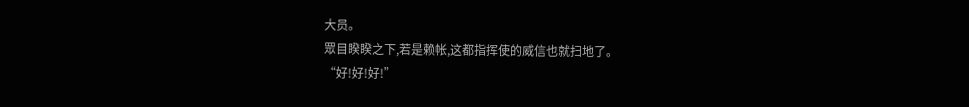大员。
眾目睽睽之下,若是赖帐,这都指挥使的威信也就扫地了。
“好!好!好!”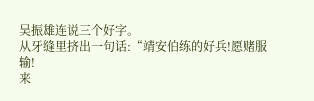吴振雄连说三个好字。
从牙缝里挤出一句话:“靖安伯练的好兵!愿赌服输!
来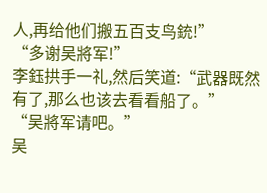人,再给他们搬五百支鸟銃!”
“多谢吴將军!”
李鈺拱手一礼,然后笑道:“武器既然有了,那么也该去看看船了。”
“吴將军请吧。”
吴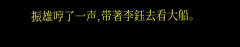振雄哼了一声,带著李鈺去看大船。